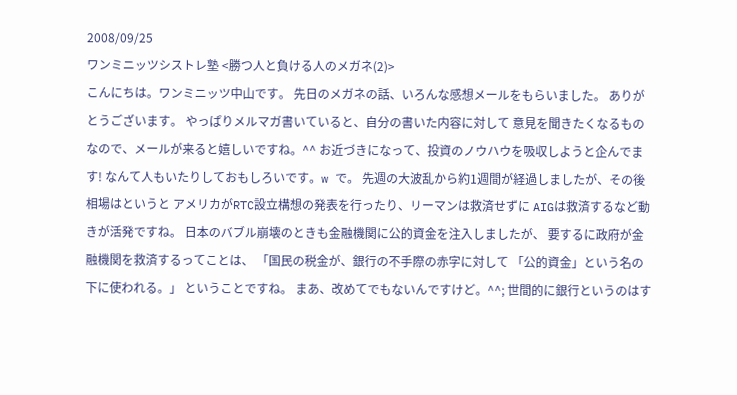2008/09/25
ワンミニッツシストレ塾 <勝つ人と負ける人のメガネ(2)>
こんにちは。ワンミニッツ中山です。 先日のメガネの話、いろんな感想メールをもらいました。 ありがとうございます。 やっぱりメルマガ書いていると、自分の書いた内容に対して 意見を聞きたくなるものなので、メールが来ると嬉しいですね。^^ お近づきになって、投資のノウハウを吸収しようと企んでます! なんて人もいたりしておもしろいです。w で。 先週の大波乱から約1週間が経過しましたが、その後相場はというと アメリカがRTC設立構想の発表を行ったり、リーマンは救済せずに AIGは救済するなど動きが活発ですね。 日本のバブル崩壊のときも金融機関に公的資金を注入しましたが、 要するに政府が金融機関を救済するってことは、 「国民の税金が、銀行の不手際の赤字に対して 「公的資金」という名の下に使われる。」 ということですね。 まあ、改めてでもないんですけど。^^; 世間的に銀行というのはす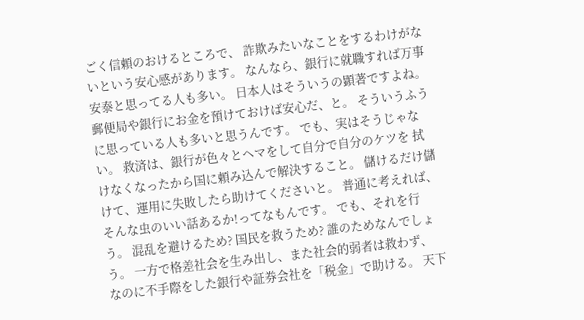ごく信頼のおけるところで、 詐欺みたいなことをするわけがないという安心感があります。 なんなら、銀行に就職すれば万事安泰と思ってる人も多い。 日本人はそういうの顕著ですよね。 郵便局や銀行にお金を預けておけば安心だ、と。 そういうふうに思っている人も多いと思うんです。 でも、実はそうじゃない。 救済は、銀行が色々とヘマをして自分で自分のケツを 拭けなくなったから国に頼み込んで解決すること。 儲けるだけ儲けて、運用に失敗したら助けてくださいと。 普通に考えれば、そんな虫のいい話あるか!ってなもんです。 でも、それを行う。 混乱を避けるため? 国民を救うため? 誰のためなんでしょう。 一方で格差社会を生み出し、また社会的弱者は救わず、 なのに不手際をした銀行や証券会社を「税金」で助ける。 天下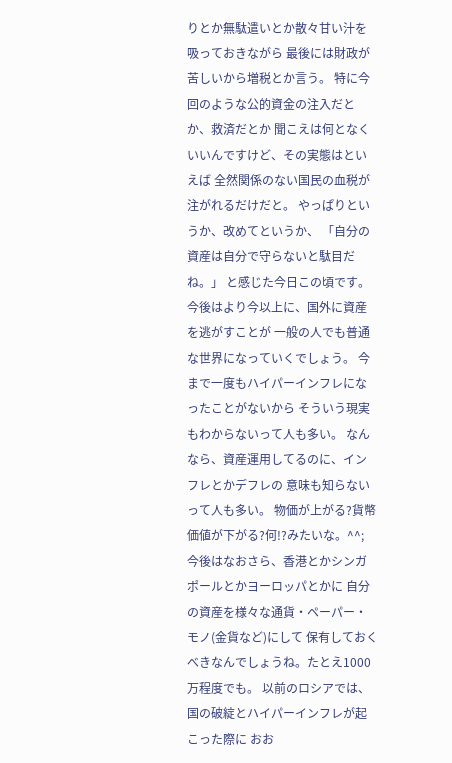りとか無駄遣いとか散々甘い汁を吸っておきながら 最後には財政が苦しいから増税とか言う。 特に今回のような公的資金の注入だとか、救済だとか 聞こえは何となくいいんですけど、その実態はといえば 全然関係のない国民の血税が注がれるだけだと。 やっぱりというか、改めてというか、 「自分の資産は自分で守らないと駄目だね。」 と感じた今日この頃です。 今後はより今以上に、国外に資産を逃がすことが 一般の人でも普通な世界になっていくでしょう。 今まで一度もハイパーインフレになったことがないから そういう現実もわからないって人も多い。 なんなら、資産運用してるのに、インフレとかデフレの 意味も知らないって人も多い。 物価が上がる?貨幣価値が下がる?何!?みたいな。^^; 今後はなおさら、香港とかシンガポールとかヨーロッパとかに 自分の資産を様々な通貨・ペーパー・モノ(金貨など)にして 保有しておくべきなんでしょうね。たとえ1000万程度でも。 以前のロシアでは、国の破綻とハイパーインフレが起こった際に おお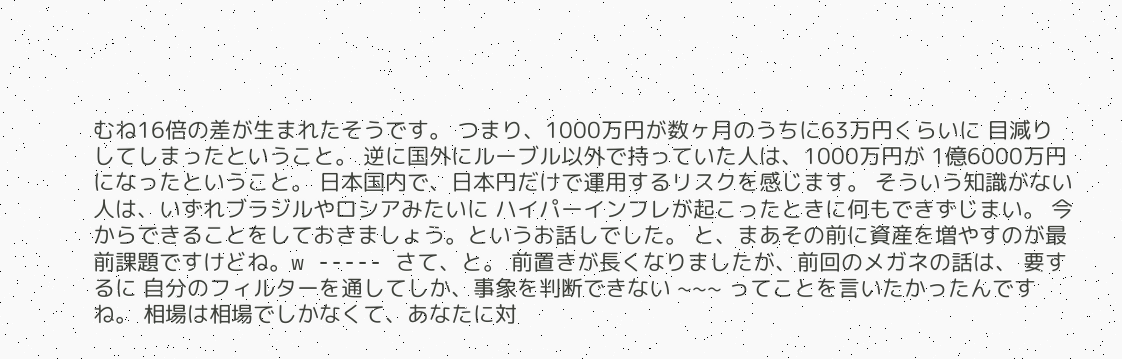むね16倍の差が生まれたそうです。 つまり、1000万円が数ヶ月のうちに63万円くらいに 目減りしてしまったということ。 逆に国外にルーブル以外で持っていた人は、1000万円が 1億6000万円になったということ。 日本国内で、日本円だけで運用するリスクを感じます。 そういう知識がない人は、いずれブラジルやロシアみたいに ハイパーインフレが起こったときに何もできずじまい。 今からできることをしておきましょう。というお話しでした。 と、まあその前に資産を増やすのが最前課題ですけどね。w ----- さて、と。 前置きが長くなりましたが、前回のメガネの話は、 要するに 自分のフィルターを通してしか、事象を判断できない ~~~ ってことを言いたかったんですね。 相場は相場でしかなくて、あなたに対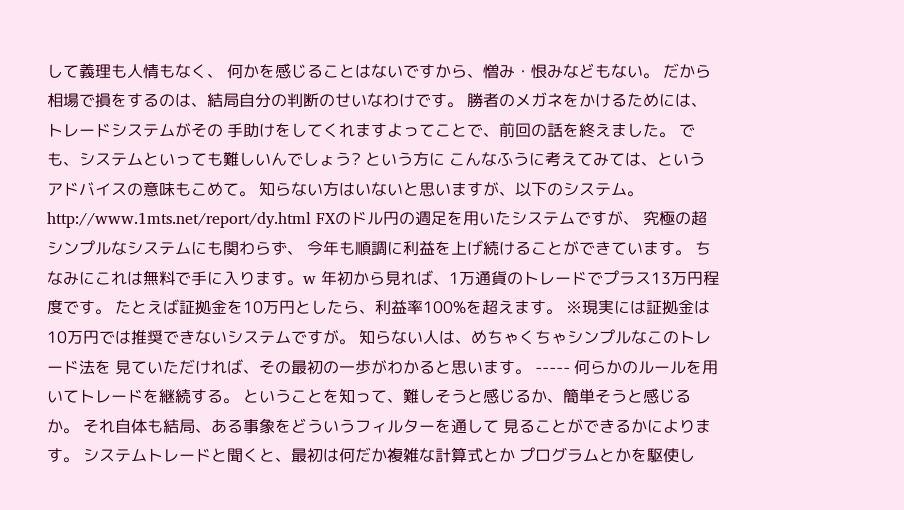して義理も人情もなく、 何かを感じることはないですから、憎み・恨みなどもない。 だから相場で損をするのは、結局自分の判断のせいなわけです。 勝者のメガネをかけるためには、トレードシステムがその 手助けをしてくれますよってことで、前回の話を終えました。 でも、システムといっても難しいんでしょう? という方に こんなふうに考えてみては、というアドバイスの意味もこめて。 知らない方はいないと思いますが、以下のシステム。 http://www.1mts.net/report/dy.html FXのドル円の週足を用いたシステムですが、 究極の超シンプルなシステムにも関わらず、 今年も順調に利益を上げ続けることができています。 ちなみにこれは無料で手に入ります。w 年初から見れば、1万通貨のトレードでプラス13万円程度です。 たとえば証拠金を10万円としたら、利益率100%を超えます。 ※現実には証拠金は10万円では推奨できないシステムですが。 知らない人は、めちゃくちゃシンプルなこのトレード法を 見ていただければ、その最初の一歩がわかると思います。 ----- 何らかのルールを用いてトレードを継続する。 ということを知って、難しそうと感じるか、簡単そうと感じるか。 それ自体も結局、ある事象をどういうフィルターを通して 見ることができるかによります。 システムトレードと聞くと、最初は何だか複雑な計算式とか プログラムとかを駆使し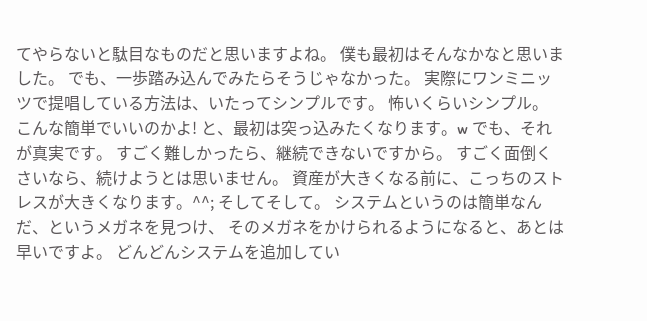てやらないと駄目なものだと思いますよね。 僕も最初はそんなかなと思いました。 でも、一歩踏み込んでみたらそうじゃなかった。 実際にワンミニッツで提唱している方法は、いたってシンプルです。 怖いくらいシンプル。 こんな簡単でいいのかよ! と、最初は突っ込みたくなります。w でも、それが真実です。 すごく難しかったら、継続できないですから。 すごく面倒くさいなら、続けようとは思いません。 資産が大きくなる前に、こっちのストレスが大きくなります。^^; そしてそして。 システムというのは簡単なんだ、というメガネを見つけ、 そのメガネをかけられるようになると、あとは早いですよ。 どんどんシステムを追加してい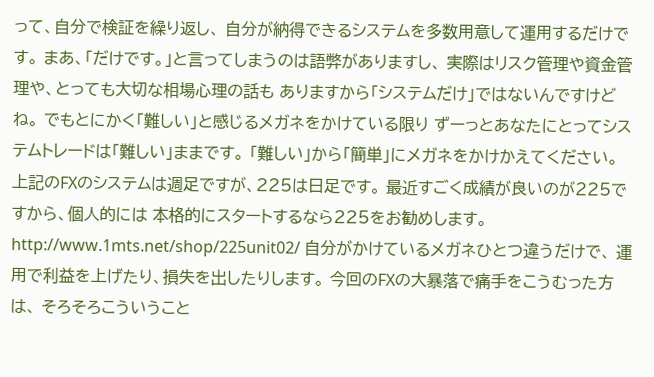って、自分で検証を繰り返し、 自分が納得できるシステムを多数用意して運用するだけです。 まあ、「だけです。」と言ってしまうのは語弊がありますし、 実際はリスク管理や資金管理や、とっても大切な相場心理の話も ありますから「システムだけ」ではないんですけどね。 でもとにかく「難しい」と感じるメガネをかけている限り ずーっとあなたにとってシステムトレードは「難しい」ままです。 「難しい」から「簡単」にメガネをかけかえてください。 上記のFXのシステムは週足ですが、225は日足です。 最近すごく成績が良いのが225ですから、個人的には 本格的にスタートするなら225をお勧めします。 http://www.1mts.net/shop/225unit02/ 自分がかけているメガネひとつ違うだけで、 運用で利益を上げたり、損失を出したりします。 今回のFXの大暴落で痛手をこうむった方は、 そろそろこういうこと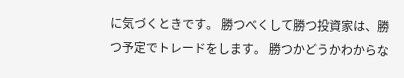に気づくときです。 勝つべくして勝つ投資家は、勝つ予定でトレードをします。 勝つかどうかわからな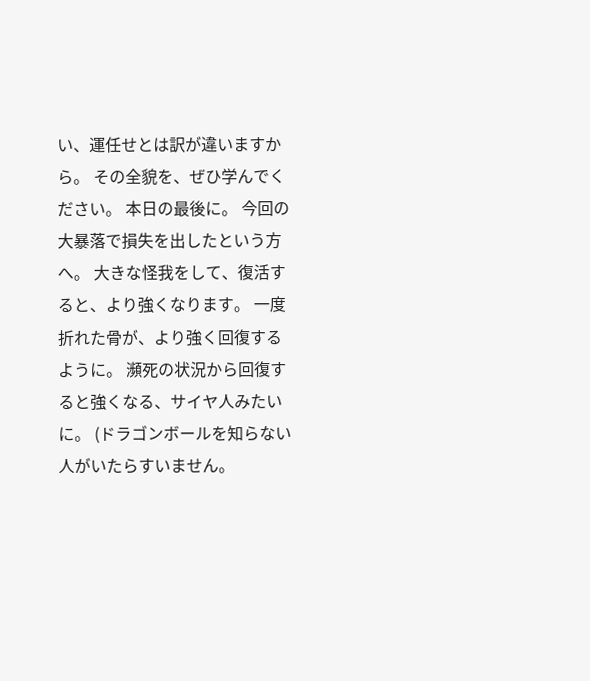い、運任せとは訳が違いますから。 その全貌を、ぜひ学んでください。 本日の最後に。 今回の大暴落で損失を出したという方へ。 大きな怪我をして、復活すると、より強くなります。 一度折れた骨が、より強く回復するように。 瀕死の状況から回復すると強くなる、サイヤ人みたいに。 (ドラゴンボールを知らない人がいたらすいません。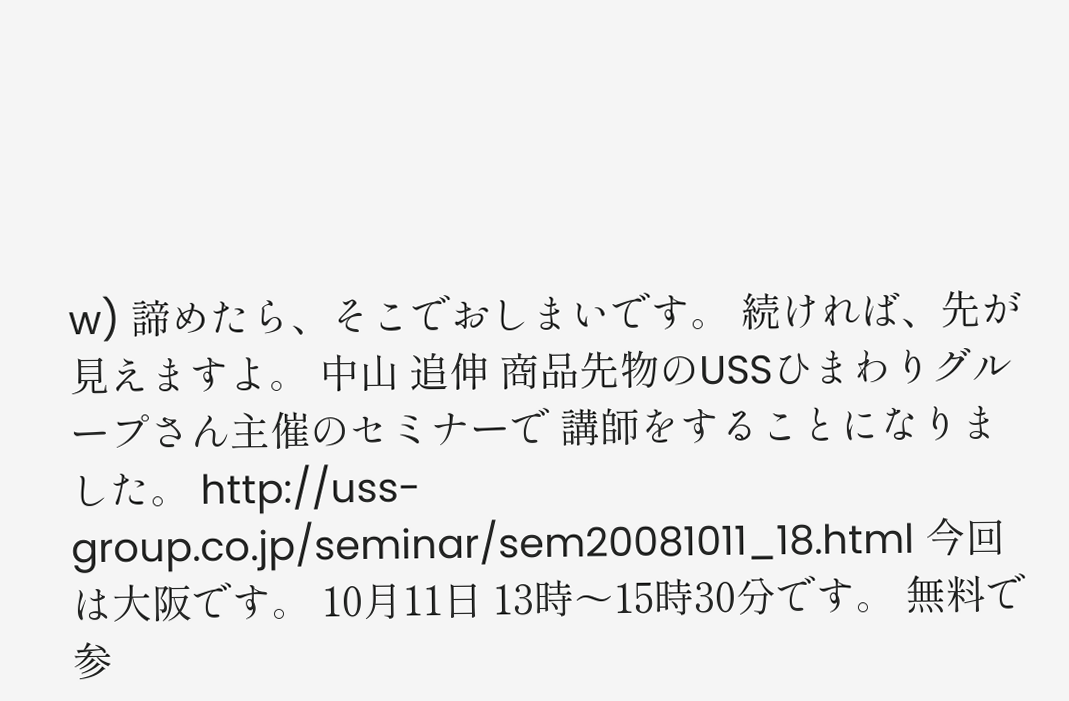w) 諦めたら、そこでおしまいです。 続ければ、先が見えますよ。 中山 追伸 商品先物のUSSひまわりグループさん主催のセミナーで 講師をすることになりました。 http://uss-group.co.jp/seminar/sem20081011_18.html 今回は大阪です。 10月11日 13時〜15時30分です。 無料で参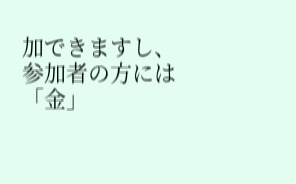加できますし、参加者の方には 「金」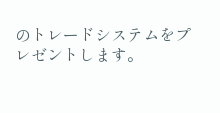のトレードシステムをプレゼントします。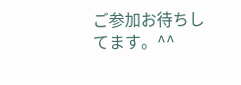ご参加お待ちしてます。^^